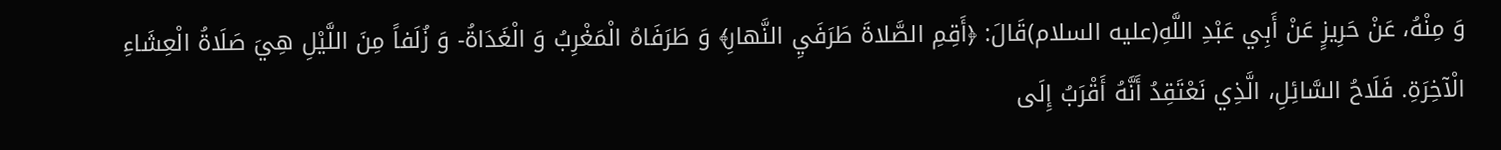وَ مِنْهُ، عَنْ حَرِيزٍ عَنْ أَبِي عَبْدِ اللَّهِ(عليه السلام)قَالَ: ﴿أَقِمِ الصَّلاةَ طَرَفَيِ النَّهارِ﴾ وَ طَرَفَاهُ الْمَغْرِبُ وَ الْغَدَاةُ- وَ زُلَفاً مِنَ اللَّيْلِ هِيَ صَلَاةُ الْعِشَاءِ الْآخِرَةِ. فَلَاحُ السَّائِلِ، الَّذِي نَعْتَقِدُ أَنَّهُ أَقْرَبُ إِلَى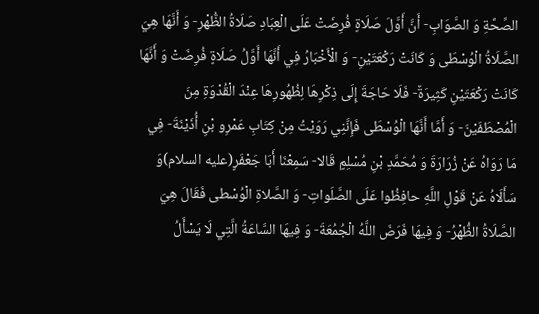الصِّحَّةِ وَ الصَّوَابِ- أَنَّ أَوَّلَ صَلَاةٍ فُرِضَتْ عَلَى الْعِبَادِ صَلَاةُ الظُّهْرِ- وَ أَنَّهَا هِيَ الصَّلَاةُ الْوُسْطَى وَ كَانَتْ رَكْعَتَيْنِ- وَ الْأَخْبَارُ فِي أَنَّهَا أَوَّلُ صَلَاةٍ فُرِضَتْ وَ أَنَّهَا كَانَتْ رَكْعَتَيْنِ كَثِيرَةٌ- فَلَا حَاجَةَ إِلَى ذِكْرِهَا لِظُهُورِهَا عِنْدَ الْقُدْوَةِ مِنَ الْمُصْطَفَيْنَ- وَ أَمَّا أَنَّهَا الْوُسْطَى فَإِنَّنِي رَوَيْتُ مِنْ كِتَابِ عَمْرِو بْنِ أُذَيْنَةَ- فِي مَا رَوَاهُ عَنْ زُرَارَةَ وَ مُحَمَّدِ بْنِ مُسْلِمٍ قَالا- سَمِعْنَا أَبَا جَعْفَرٍ(عليه السلام)وَ سَأَلَاهُ عَنْ قَوْلِ اللَّهِ حافِظُوا عَلَى الصَّلَواتِ- وَ الصَّلاةِ الْوُسْطى فَقَالَ هِيَ الصَّلَاةُ الظُّهْرُ- وَ فِيهَا فَرَضَ اللَّهُ الْجُمُعَةَ- وَ فِيهَا السَّاعَةُ الَّتِي لَا يَسْأَلُ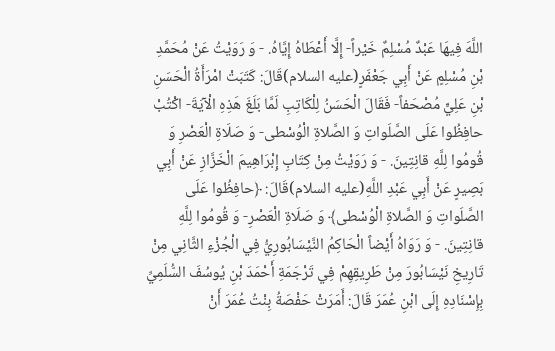اللَّهَ فِيهَا عَبْدٌ مُسْلِمٌ خَيْراً- إِلَّا أَعْطَاهُ إِيَّاهُ. - وَ رَوَيْتُ عَنْ مُحَمَّدِ بْنِ مُسْلِمٍ عَنْ أَبِي جَعْفَرٍ(عليه السلام)قَالَ: كَتَبَتْ امْرَأَةُ الْحَسَنِ بْنِ عَلِيٍّ مُصْحَفاً- فَقَالَ الْحَسَنُ لِلْكَاتِبِ لَمَّا بَلَغَ هَذِهِ الْآيَةَ- اكْتُبْ حافِظُوا عَلَى الصَّلَواتِ وَ الصَّلاةِ الْوُسْطى- وَ صَلَاةِ الْعَصْرِ وَ قُومُوا لِلَّهِ قانِتِينَ. - وَ رَوَيْتُ مِنْ كِتَابِ إِبْرَاهِيمَ الْخَزَّازِ عَنْ أَبِي بَصِيرٍ عَنْ أَبِي عَبْدِ اللَّهِ(عليه السلام)قَالَ: ﴿حافِظُوا عَلَى الصَّلَواتِ وَ الصَّلاةِ الْوُسْطى﴾ وَ صَلَاةِ الْعَصْرِ- وَ قُومُوا لِلَّهِ قانِتِينَ. - وَ رَوَاهُ أَيْضاً الْحَاكِمُ النَّيْسَابُورِيُّ فِي الْجُزْءِ الثَّانِي مِنْ تَارِيخِ نَيْسَابُورَ مِنْ طَرِيقِهِمْ فِي تَرْجَمَةِ أَحْمَدَ بْنِ يُوسُفَ السُّلَمِيِّ بِإِسْنَادِهِ إِلَى ابْنِ عُمَرَ قَالَ: أَمَرَتْ حَفْصَةُ بِنْتُ عُمَرَ أَنْ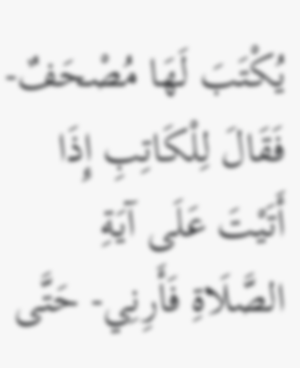يُكْتَبَ لَهَا مُصْحَفٌ- فَقَالَ لِلْكَاتِبِ إِذَا أَتَيْتَ عَلَى آيَةِ الصَّلَاةِ فَأَرِنِي- حَتَّى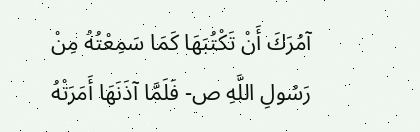آمُرَكَ أَنْ تَكْتُبَهَا كَمَا سَمِعْتُهُ مِنْ رَسُولِ اللَّهِ ص- فَلَمَّا آذَنَهَا أَمَرَتْهُ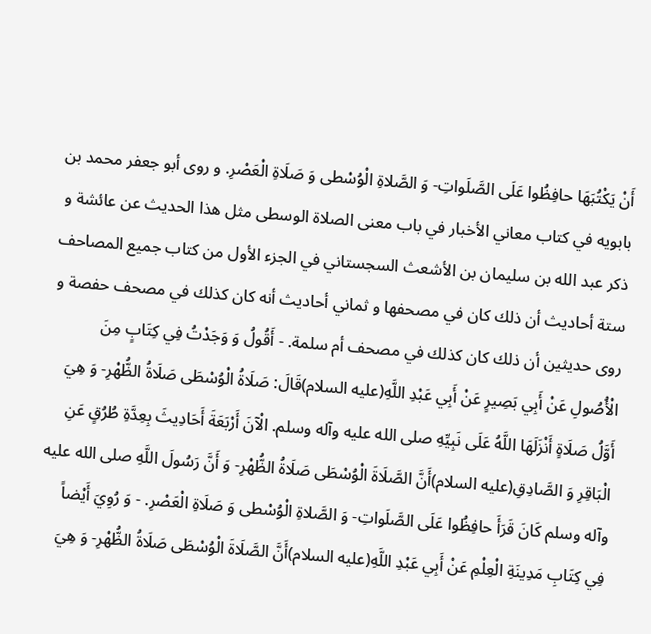أَنْ يَكْتُبَهَا حافِظُوا عَلَى الصَّلَواتِ- وَ الصَّلاةِ الْوُسْطى وَ صَلَاةِ الْعَصْرِ. و روى أبو جعفر محمد بن بابويه في كتاب معاني الأخبار في باب معنى الصلاة الوسطى مثل هذا الحديث عن عائشة و ذكر عبد الله بن سليمان بن الأشعث السجستاني في الجزء الأول من كتاب جميع المصاحف ستة أحاديث أن ذلك كان في مصحفها و ثماني أحاديث أنه كان كذلك في مصحف حفصة و روى حديثين أن ذلك كان كذلك في مصحف أم سلمة. - أَقُولُ وَ وَجَدْتُ فِي كِتَابٍ مِنَ الْأُصُولِ عَنْ أَبِي بَصِيرٍ عَنْ أَبِي عَبْدِ اللَّهِ(عليه السلام)قَالَ: صَلَاةُ الْوُسْطَى صَلَاةُ الظُّهْرِ- وَ هِيَ أَوَّلُ صَلَاةٍ أَنْزَلَهَا اللَّهُ عَلَى نَبِيِّهِ صلى الله عليه وآله وسلم. الْآنَ أَرْبَعَةَ أَحَادِيثَ بِعِدَّةِ طُرُقٍ عَنِ الْبَاقِرِ وَ الصَّادِقِ(عليه السلام)أَنَّ الصَّلَاةَ الْوُسْطَى صَلَاةُ الظُّهْرِ- وَ أَنَّ رَسُولَ اللَّهِ صلى الله عليه وآله وسلم كَانَ قَرَأَ حافِظُوا عَلَى الصَّلَواتِ- وَ الصَّلاةِ الْوُسْطى وَ صَلَاةِ الْعَصْرِ. - وَ رُوِيَ أَيْضاً فِي كِتَابِ مَدِينَةِ الْعِلْمِ عَنْ أَبِي عَبْدِ اللَّهِ(عليه السلام)أَنَّ الصَّلَاةَ الْوُسْطَى صَلَاةُ الظُّهْرِ- وَ هِيَ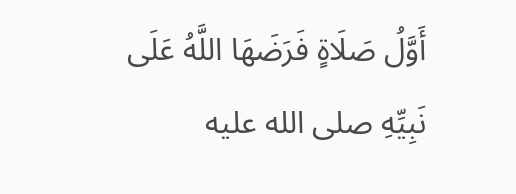أَوَّلُ صَلَاةٍ فَرَضَهَا اللَّهُ عَلَى نَبِيِّهِ صلى الله عليه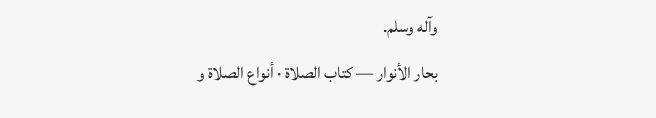وآله وسلم.
بحار الأنوار — كتاب الصلاة · أنواع الصلاة و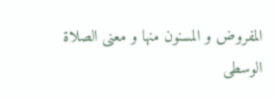المفروض و المسنون منها و معنى الصلاة الوسطى